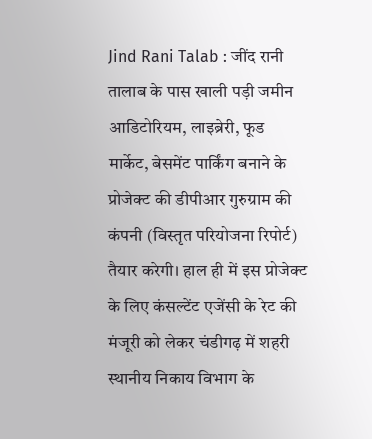Jind Rani Talab : जींद रानी तालाब के पास खाली पड़ी जमीन आडिटोरियम, लाइब्रेरी, फूड मार्केट, बेसमेंट पार्किंग बनाने के प्रोजेक्ट की डीपीआर गुरुग्राम की कंपनी (विस्तृत परियोजना रिपोर्ट) तैयार करेगी। हाल ही में इस प्रोजेक्ट के लिए कंसल्टेंट एजेंसी के रेट की मंजूरी को लेकर चंडीगढ़ में शहरी स्थानीय निकाय विभाग के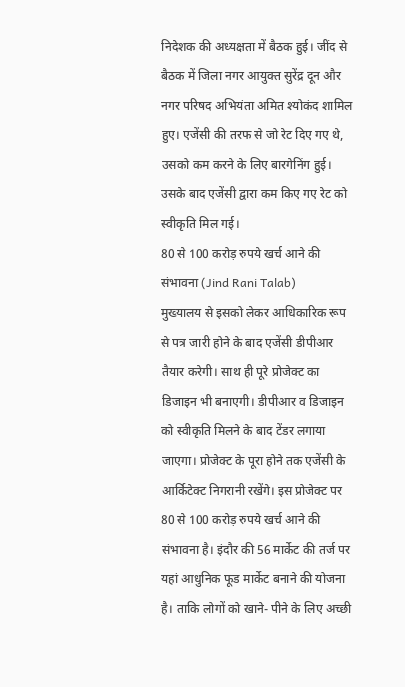निदेशक की अध्यक्षता में बैठक हुई। जींद से बैठक में जिला नगर आयुक्त सुरेंद्र दून और नगर परिषद अभियंता अमित श्योकंद शामिल हुए। एजेंसी की तरफ से जो रेट दिए गए थे, उसको कम करने के लिए बारगेनिंग हुई। उसके बाद एजेंसी द्वारा कम किए गए रेट को स्वीकृति मिल गई।
80 से 100 करोड़ रुपये खर्च आने की संभावना (Jind Rani Talab)
मुख्यालय से इसको लेकर आधिकारिक रूप से पत्र जारी होने के बाद एजेंसी डीपीआर तैयार करेगी। साथ ही पूरे प्रोजेक्ट का डिजाइन भी बनाएगी। डीपीआर व डिजाइन को स्वीकृति मिलने के बाद टेंडर लगाया जाएगा। प्रोजेक्ट के पूरा होने तक एजेंसी के आर्किटेक्ट निगरानी रखेंगे। इस प्रोजेक्ट पर 80 से 100 करोड़ रुपये खर्च आने की संभावना है। इंदौर की 56 मार्केट की तर्ज पर यहां आधुनिक फूड मार्केट बनाने की योजना है। ताकि लोगों को खाने- पीने के लिए अच्छी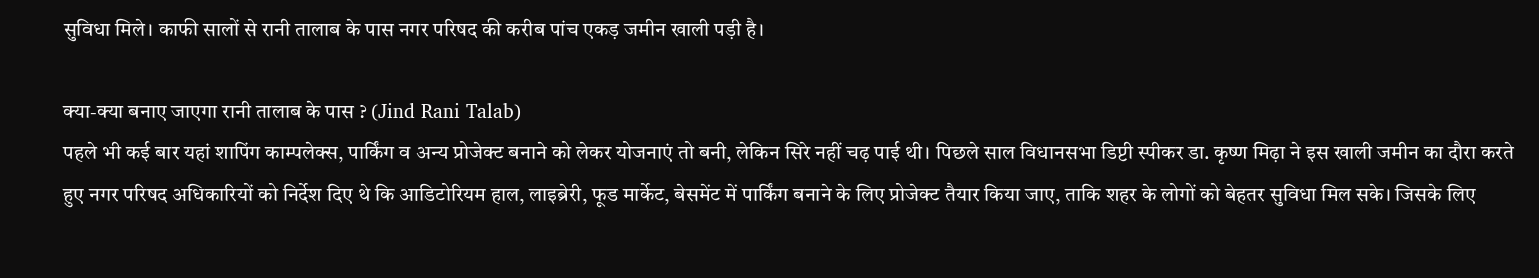सुविधा मिले। काफी सालों से रानी तालाब के पास नगर परिषद की करीब पांच एकड़ जमीन खाली पड़ी है।

क्या-क्या बनाए जाएगा रानी तालाब के पास ? (Jind Rani Talab)
पहले भी कई बार यहां शापिंग काम्पलेक्स, पार्किंग व अन्य प्रोजेक्ट बनाने को लेकर योजनाएं तो बनी, लेकिन सिरे नहीं चढ़ पाई थी। पिछले साल विधानसभा डिप्टी स्पीकर डा. कृष्ण मिढ़ा ने इस खाली जमीन का दौरा करते हुए नगर परिषद अधिकारियों को निर्देश दिए थे कि आडिटोरियम हाल, लाइब्रेरी, फूड मार्केट, बेसमेंट में पार्किंग बनाने के लिए प्रोजेक्ट तैयार किया जाए, ताकि शहर के लोगों को बेहतर सुविधा मिल सके। जिसके लिए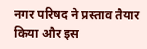नगर परिषद ने प्रस्ताव तैयार किया और इस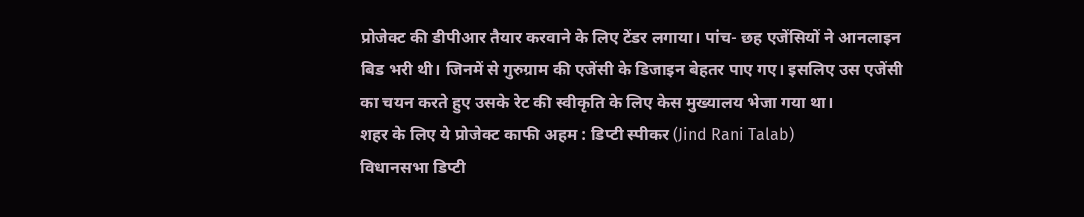प्रोजेक्ट की डीपीआर तैयार करवाने के लिए टेंडर लगाया। पांच- छह एजेंसियों ने आनलाइन बिड भरी थी। जिनमें से गुरुग्राम की एजेंसी के डिजाइन बेहतर पाए गए। इसलिए उस एजेंसी का चयन करते हुए उसके रेट की स्वीकृति के लिए केस मुख्यालय भेजा गया था।
शहर के लिए ये प्रोजेक्ट काफी अहम : डिप्टी स्पीकर (Jind Rani Talab)
विधानसभा डिप्टी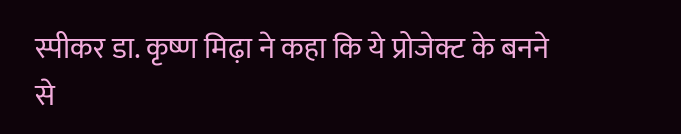स्पीकर डा. कृष्ण मिढ़ा ने कहा कि ये प्रोजेक्ट के बनने से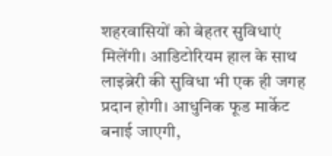शहरवासियों को बेहतर सुविधाएं मिलेंगी। आडिटोरियम हाल के साथ लाइब्रेरी की सुविधा भी एक ही जगह प्रदान होगी। आधुनिक फूड मार्केट बनाई जाएगी,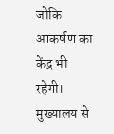जोकि आकर्षण का केंद्र भी रहेगी। मुख्यालय से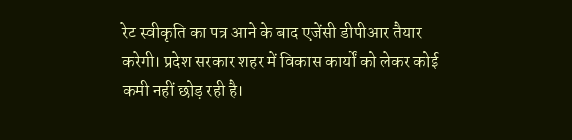रेट स्वीकृति का पत्र आने के बाद एजेंसी डीपीआर तैयार करेगी। प्रदेश सरकार शहर में विकास कार्यों को लेकर कोई कमी नहीं छोड़ रही है।